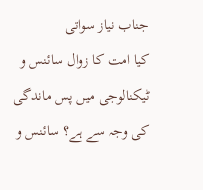جناب نیاز سواتی
کیا امت کا زوال سائنس و ٹیکنالوجی میں پس ماندگی کی وجہ سے ہے؟ سائنس و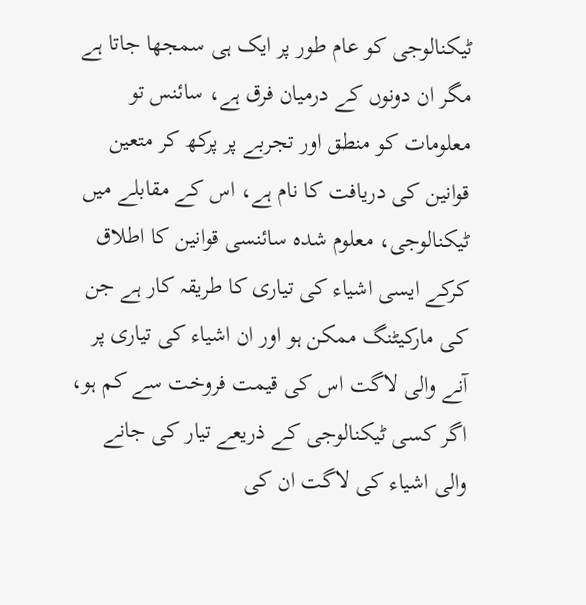ٹیکنالوجی کو عام طور پر ایک ہی سمجھا جاتا ہے مگر ان دونوں کے درمیان فرق ہے، سائنس تو معلومات کو منطق اور تجربے پر پرکھ کر متعین قوانین کی دریافت کا نام ہے، اس کے مقابلے میں ٹیکنالوجی، معلوم شدہ سائنسی قوانین کا اطلاق کرکے ایسی اشیاء کی تیاری کا طریقہ کار ہے جن کی مارکیٹنگ ممکن ہو اور ان اشیاء کی تیاری پر آنے والی لاگت اس کی قیمت فروخت سے کم ہو، اگر کسی ٹیکنالوجی کے ذریعے تیار کی جانے والی اشیاء کی لاگت ان کی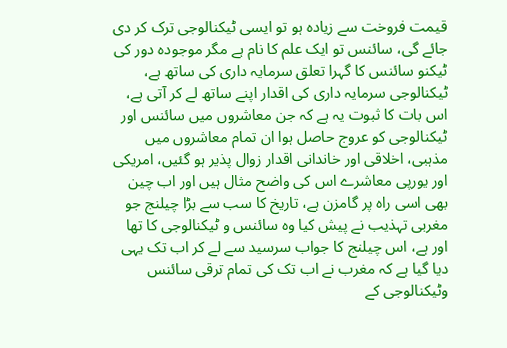قیمت فروخت سے زیادہ ہو تو ایسی ٹیکنالوجی ترک کر دی جائے گی، سائنس تو ایک علم کا نام ہے مگر موجودہ دور کی ٹیکنو سائنس کا گہرا تعلق سرمایہ داری کی ساتھ ہے، ٹیکنالوجی سرمایہ داری کی اقدار اپنے ساتھ لے کر آتی ہے، اس بات کا ثبوت یہ ہے کہ جن معاشروں میں سائنس اور ٹیکنالوجی کو عروج حاصل ہوا ان تمام معاشروں میں مذہبی، اخلاقی اور خاندانی اقدار زوال پذیر ہو گئیں، امریکی اور یورپی معاشرے اس کی واضح مثال ہیں اور اب چین بھی اسی راہ پر گامزن ہے، تاریخ کا سب سے بڑا چیلنج جو مغربی تہذیب نے پیش کیا وہ سائنس و ٹیکنالوجی کا تھا اور ہے، اس چیلنج کا جواب سرسید سے لے کر اب تک یہی دیا گیا ہے کہ مغرب نے اب تک کی تمام ترقی سائنس وٹیکنالوجی کے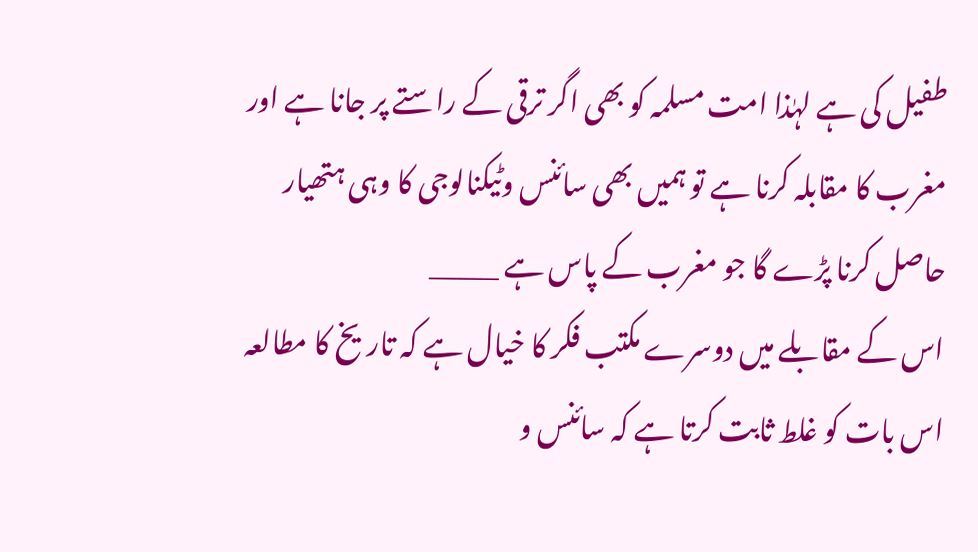طفیل کی ہے لہٰذا امت مسلمہ کو بھی اگر ترقی کے راستے پر جانا ہے اور مغرب کا مقابلہ کرنا ہے تو ہمیں بھی سائنس وٹیکنالوجی کا وہی ہتھیار حاصل کرنا پڑے گا جو مغرب کے پاس ہے _____
اس کے مقابلے میں دوسرے مکتب فکر کا خیال ہے کہ تاریخ کا مطالعہ اس بات کو غلط ثابت کرتا ہے کہ سائنس و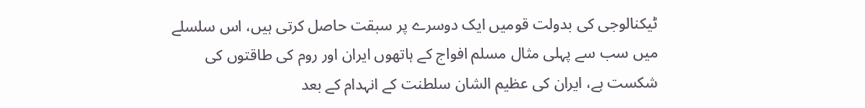ٹیکنالوجی کی بدولت قومیں ایک دوسرے پر سبقت حاصل کرتی ہیں، اس سلسلے میں سب سے پہلی مثال مسلم افواج کے ہاتھوں ایران اور روم کی طاقتوں کی شکست ہے، ایران کی عظیم الشان سلطنت کے انہدام کے بعد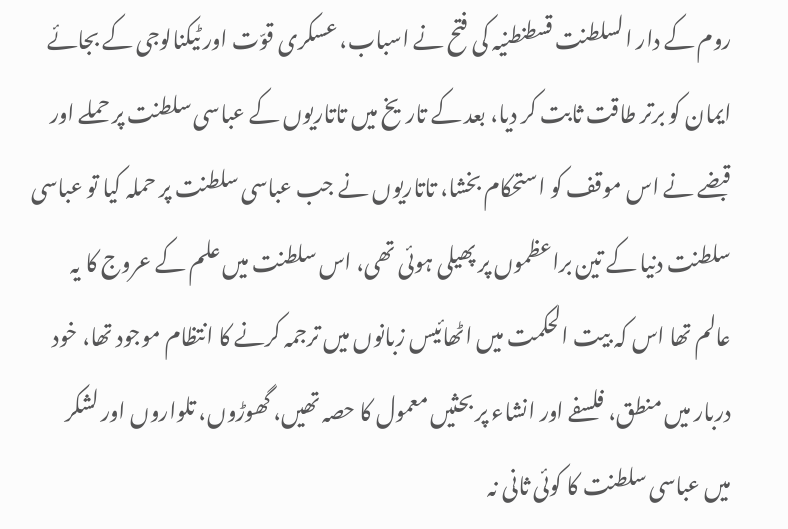روم کے دار السلطنت قسطنطنیہ کی فتح نے اسباب، عسکری قوّت اور ٹیکنالوجی کے بجائے ایمان کو برتر طاقت ثابت کر دیا، بعد کے تاریخ میں تاتاریوں کے عباسی سلطنت پر حملے اور قبضے نے اس موقف کو استحکام بخشا، تاتاریوں نے جب عباسی سلطنت پر حملہ کیا تو عباسی سلطنت دنیا کے تین براعظموں پر پھیلی ہوئی تھی، اس سلطنت میں علم کے عروج کا یہ عالم تھا اس کہ بیت الحکمت میں اٹھائیس زبانوں میں ترجمہ کرنے کا انتظام موجود تھا، خود دربار میں منطق، فلسفے اور انشاء پر بحثیں معمول کا حصہ تھیں، گھوڑوں، تلواروں اور لشکر میں عباسی سلطنت کا کوئی ثانی نہ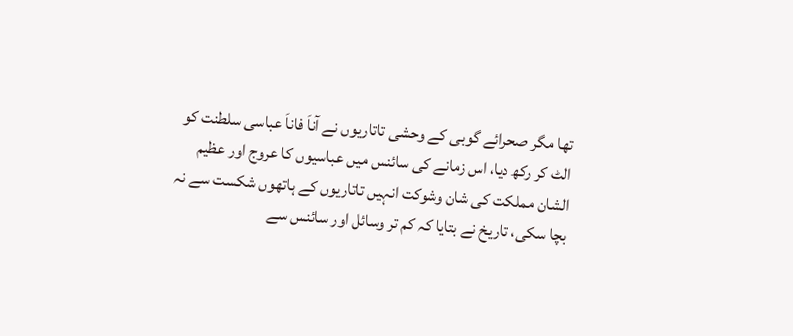تھا مگر صحرائے گوبی کے وحشی تاتاریوں نے آناَ فاناَ عباسی سلطنت کو الٹ کر رکھ دیا، اس زمانے کی سائنس میں عباسیوں کا عروج اور عظیم الشان مملکت کی شان وشوکت انہیں تاتاریوں کے ہاتھوں شکست سے نہ بچا سکی، تاریخ نے بتایا کہ کم تر وسائل اور سائنس سے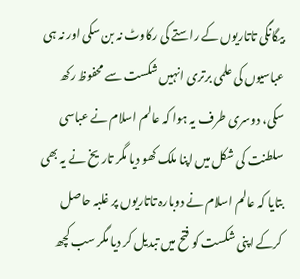بیگانگی تاتاریوں کے راستے کی رکاوٹ نہ بن سکی اور نہ ہی عباسیوں کی علمی برتری انہیں شکست سے محفوظ رکھ سکی، دوسری طرف یہ ہوا کہ عالم اسلام نے عباسی سلطنت کی شکل میں اپنا ملک کھو دیا مگر تاریخ نے یہ بھی بتایا کہ عالم اسلام نے دوبارہ تاتاریوں پر غلبہ حاصل کرکے اپنی شکست کو فتح میں تبدیل کر دیا مگر سب کچھ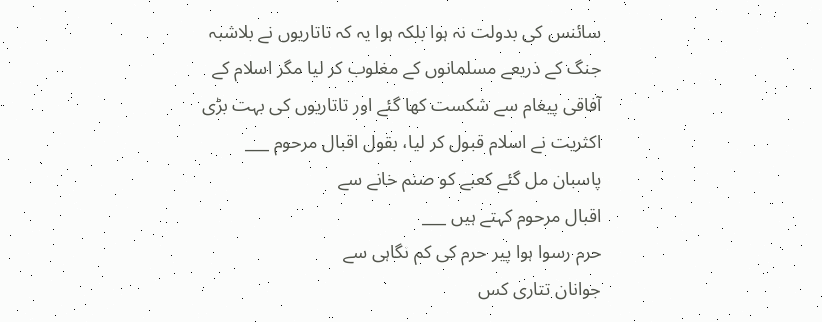سائنس کی بدولت نہ ہوا بلکہ ہوا یہ کہ تاتاریوں نے بلاشبہ جنگ کے ذریعے مسلمانوں کے مغلوب کر لیا مگر اسلام کے آفاقی پیغام سے شکست کھا گئے اور تاتاریوں کی بہت بڑی اکثریت نے اسلام قبول کر لیا، بقول اقبال مرحوم ___
پاسبان مل گئے کعبے کو صنم خانے سے
اقبال مرحوم کہتے ہیں ___
حرم رسوا ہوا پیر حرم کی کم نگاہی سے
جوانان تتاری کس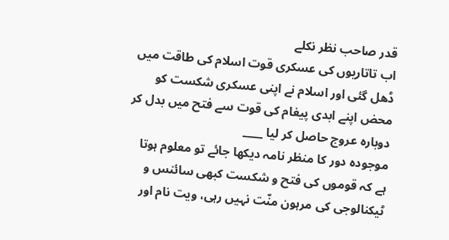قدر صاحب نظر نکلے
اب تاتاریوں کی عسکری قوت اسلام کی طاقت میں ڈھل گئی اور اسلام نے اپنی عسکری شکست کو محض اپنے ابدی پیغام کی قوت سے فتح میں بدل کر دوبارہ عروج حاصل کر لیا ____
موجودہ دور کا منظر نامہ دیکھا جائے تو معلوم ہوتا ہے کہ قوموں کی فتح و شکست کبھی سائنس و ٹیکنالوجی کی مرہون منّت نہیں رہی، ویت نام اور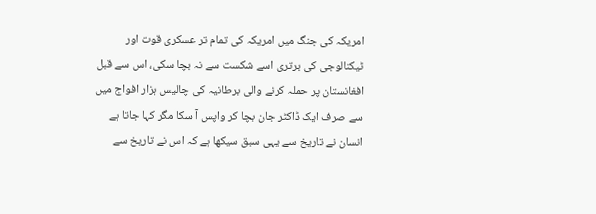امریکہ کی جنگ میں امریکہ کی تمام تر عسکری قوت اور ٹیکنالوجی کی برتری اسے شکست سے نہ بچا سکی، اس سے قبل افغانستان پر حملہ کرنے والی برطانیہ کی چالیس ہزار افواج میں سے صرف ایک ڈاکٹر جان بچا کر واپس آ سکا مگر کہا جاتا ہے انسان نے تاریخ سے یہی سبق سیکھا ہے کہ اس نے تاریخ سے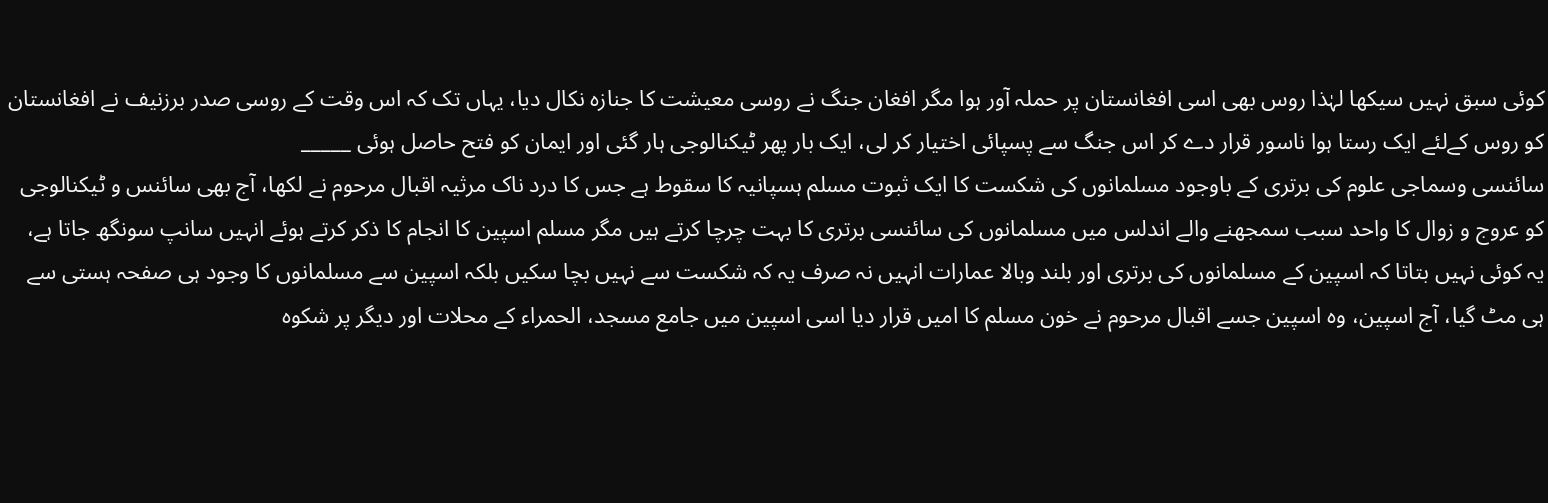کوئی سبق نہیں سیکھا لہٰذا روس بھی اسی افغانستان پر حملہ آور ہوا مگر افغان جنگ نے روسی معیشت کا جنازہ نکال دیا، یہاں تک کہ اس وقت کے روسی صدر برزنیف نے افغانستان کو روس کےلئے ایک رستا ہوا ناسور قرار دے کر اس جنگ سے پسپائی اختیار کر لی، ایک بار پھر ٹیکنالوجی ہار گئی اور ایمان کو فتح حاصل ہوئی _____
سائنسی وسماجی علوم کی برتری کے باوجود مسلمانوں کی شکست کا ایک ثبوت مسلم ہسپانیہ کا سقوط ہے جس کا درد ناک مرثیہ اقبال مرحوم نے لکھا، آج بھی سائنس و ٹیکنالوجی کو عروج و زوال کا واحد سبب سمجھنے والے اندلس میں مسلمانوں کی سائنسی برتری کا بہت چرچا کرتے ہیں مگر مسلم اسپین کا انجام کا ذکر کرتے ہوئے انہیں سانپ سونگھ جاتا ہے، یہ کوئی نہیں بتاتا کہ اسپین کے مسلمانوں کی برتری اور بلند وبالا عمارات انہیں نہ صرف یہ کہ شکست سے نہیں بچا سکیں بلکہ اسپین سے مسلمانوں کا وجود ہی صفحہ ہستی سے ہی مٹ گیا، آج اسپین، وہ اسپین جسے اقبال مرحوم نے خون مسلم کا امیں قرار دیا اسی اسپین میں جامع مسجد، الحمراء کے محلات اور دیگر پر شکوہ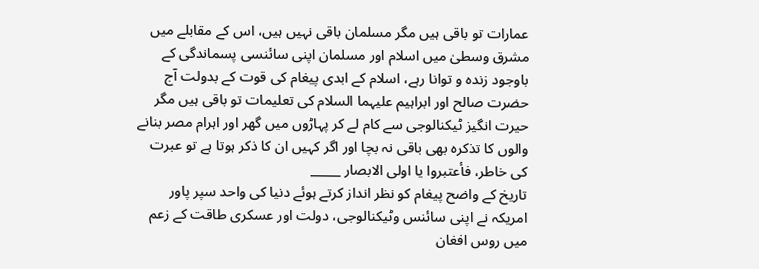عمارات تو باقی ہیں مگر مسلمان باقی نہیں ہیں، اس کے مقابلے میں مشرق وسطیٰ میں اسلام اور مسلمان اپنی سائنسی پسماندگی کے باوجود زندہ و توانا رہے، اسلام کے ابدی پیغام کی قوت کے بدولت آج حضرت صالح اور ابراہیم علیہما السلام کی تعلیمات تو باقی ہیں مگر حیرت انگیز ٹیکنالوجی سے کام لے کر پہاڑوں میں گھر اور اہرام مصر بنانے والوں کا تذکرہ بھی باقی نہ بچا اور اگر کہیں ان کا ذکر ہوتا ہے تو عبرت کی خاطر، فأعتبروا یا اولی الابصار _____
تاریخ کے واضح پیغام کو نظر انداز کرتے ہوئے دنیا کی واحد سپر پاور امریکہ نے اپنی سائنس وٹیکنالوجی، دولت اور عسکری طاقت کے زعم میں روس افغان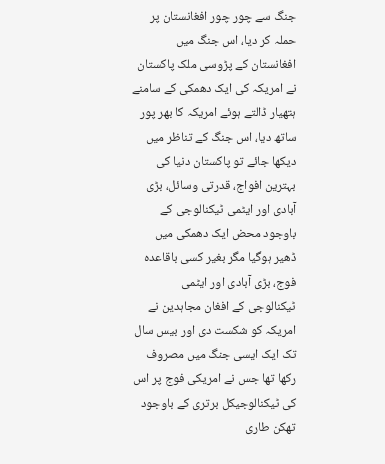جنگ سے چور چور افغانستان پر حملہ کر دیا، اس جنگ میں افغانستان کے پڑوسی ملک پاکستان نے امریکہ کی ایک دھمکی کے سامنے ہتھیار ڈالتے ہوئے امریکہ کا بھر پور ساتھ دیا، اس جنگ کے تناظر میں دیکھا جائے تو پاکستان دنیا کی بہترین افواج، قدرتی وسائل، بڑی آبادی اور ایٹمی ٹیکنالوجی کے باوجود محض ایک دھمکی میں ڈھیر ہوگیا مگر بغیر کسی باقاعدہ فوج، بڑی آبادی اور ایٹمی ٹیکنالوجی کے افغان مجاہدین نے امریکہ کو شکست دی اور بیس سال تک ایک ایسی جنگ میں مصروف رکھا تھا جس نے امریکی فوج پر اس کی ٹیکنالوجیکل برتری کے باوجود تھکن طاری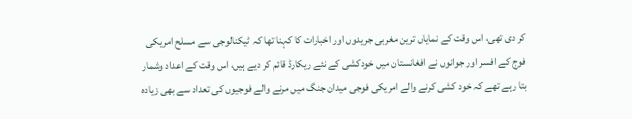کر دی تھی، اس وقت کے نمایاں ترین مغربی جریدوں اور اخبارات کا کہنا تھا کہ ٹیکنالوجی سے مسلح امریکی فوج کے افسر اور جوانوں نے افغانستان میں خودکشی کے نئے ریکارڈ قائم کر دیے ہیں، اس وقت کے اعداد وشمار بتا رہے تھے کہ خود کشی کرنے والے امریکی فوجی میدان جنگ میں مرنے والے فوجیوں کی تعداد سے بھی زیادہ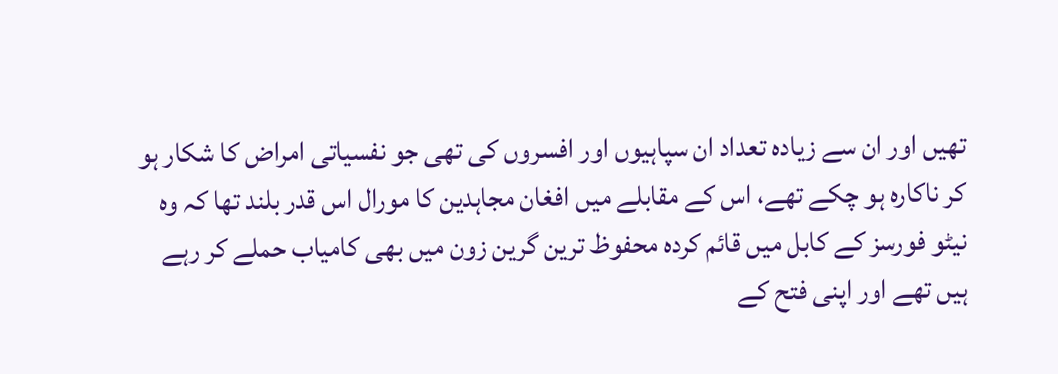تھیں اور ان سے زیادہ تعداد ان سپاہیوں اور افسروں کی تھی جو نفسیاتی امراض کا شکار ہو کر ناکارہ ہو چکے تھے، اس کے مقابلے میں افغان مجاہدین کا مورال اس قدر بلند تھا کہ وہ نیٹو فورسز کے کابل میں قائم کردہ محفوظ ترین گرین زون میں بھی کامیاب حملے کر رہے ہیں تھے اور اپنی فتح کے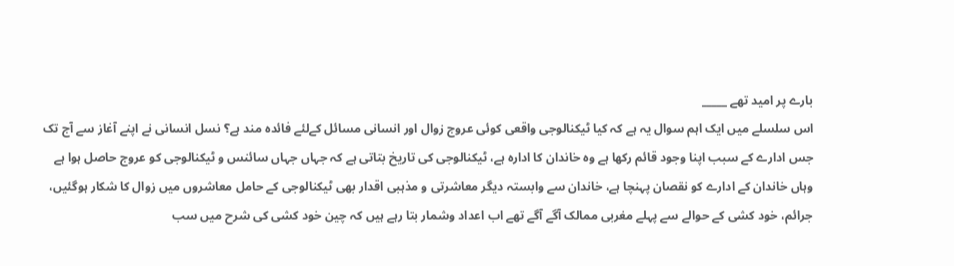بارے پر امید تھے _____
اس سلسلے میں ایک اہم سوال یہ ہے کہ کیا ٹیکنالوجی واقعی کوئی عروج زوال اور انسانی مسائل کےلئے فائدہ مند ہے؟ نسل انسانی نے اپنے آغاز سے آج تک جس ادارے کے سبب اپنا وجود قائم رکھا ہے وہ خاندان کا ادارہ ہے، ٹیکنالوجی کی تاریخ بتاتی ہے کہ جہاں جہاں سائنس و ٹیکنالوجی کو عروج حاصل ہوا ہے وہاں خاندان کے ادارے کو نقصان پہنچا ہے، خاندان سے وابستہ دیگر معاشرتی و مذہبی اقدار بھی ٹیکنالوجی کے حامل معاشروں میں زوال کا شکار ہوگئیں، جرائم، خود کشی کے حوالے سے پہلے مغربی ممالک آگے آگے تھے اب اعداد وشمار بتا رہے ہیں کہ چین خود کشی کی شرح میں سب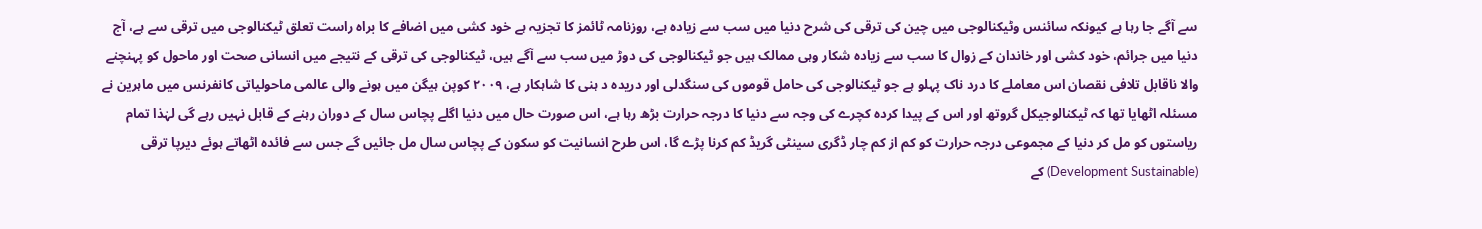سے آگے جا رہا ہے کیونکہ سائنس وٹیکنالوجی میں چین کی ترقی کی شرح دنیا میں سب سے زیادہ ہے، روزنامہ ٹائمز کا تجزیہ ہے خود کشی میں اضافے کا براہ راست تعلق ٹیکنالوجی میں ترقی سے ہے، آج دنیا میں جرائم، خود کشی اور خاندان کے زوال کا سب سے زیادہ شکار وہی ممالک ہیں جو ٹیکنالوجی کی دوڑ میں سب سے آگے ہیں، ٹیکنالوجی کی ترقی کے نتیجے میں انسانی صحت اور ماحول کو پہنچنے والا ناقابل تلافی نقصان اس معاملے کا درد ناک پہلو ہے جو ٹیکنالوجی کی حامل قوموں کی سنگدلی اور دریدہ د ہنی کا شاہکار ہے، ۲۰۰۹ کوپن ہیگن میں ہونے والی عالمی ماحولیاتی کانفرنس میں ماہرین نے مسئلہ اٹھایا تھا کہ ٹیکنالوجیکل گروتھ اور اس کے پیدا کردہ کچرے کی وجہ سے دنیا کا درجہ حرارت بڑھ رہا ہے، اس صورت حال میں دنیا اگلے پچاس سال کے دوران رہنے کے قابل نہیں رہے گی لہٰذا تمام ریاستوں کو مل کر دنیا کے مجموعی درجہ حرارت کو کم از کم چار ڈگری سینٹی گریڈ کم کرنا پڑے گا، اس طرح انسانیت کو سکون کے پچاس سال مل جائیں گے جس سے فائدہ اٹھاتے ہوئے دیرپا ترقی (Development Sustainable) کے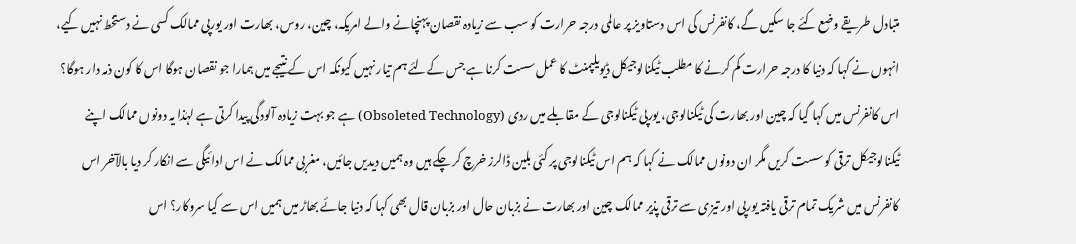متبادل طریقے وضع کئے جا سکیں گے، کانفرنس کی اس دستاویز پر عالمی درجہ حرارت کو سب سے زیادہ نقصان پہنچانے والے امریکہ، چین، روس، بھارت اور یورپی ممالک کسی نے دستخط نہیں کیے، انہوں نے کہا کہ دنیا کا درجہ حرارت کم کرنے کا مطلب ٹیکنالوجیکل ڈیویلپمنٹ کا عمل سست کرنا ہے جس کےلئے ہم تیار نہیں کیونکہ اس کے نتیجے میں ہمارا جو نقصان ہوگا اس کا کون ذمہ دار ہوگا؟ اس کانفرنس میں کہا گیا کہ چین اور بھارت کی ٹیکنالوجی، یورپی ٹیکنالوجی کے مقابلے میں ردی (Obsoleted Technology) ہے جو بہت زیادہ آلودگی پیدا کرتی ہے لہٰذا یہ دونوں ممالک اپنے ٹیکنالوجیکل ترقی کو سست کریں مگر ان دونوں ممالک نے کہا کہ ہم اس ٹیکنالوجی پر کئی بلین ڈالرز خرچ کر چکے ہیں وہ ہمیں دیدیں جائیں، مغربی ممالک نے اس ادائیگی سے انکار کر دیا بالآخر اس کانفرنس میں شریک تمام ترقی یافتہ یورپی اور تیزی سے ترقی پذیر ممالک چین اور بھارت نے بزبان حال اور بزبان قال بھی کہا کہ دنیا جائے بھاڑ میں ہمیں اس سے کیا سروکار؟ اس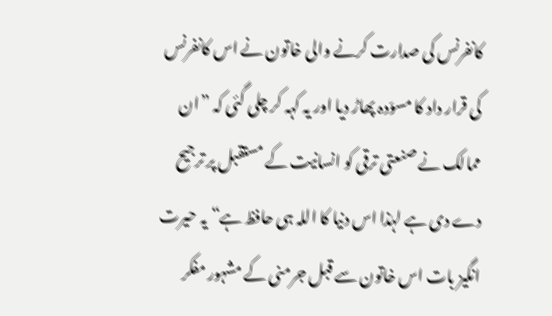کانفرنس کی صدارت کرنے والی خاتون نے اس کانفرنس کی قرار داد کا مسوّدہ پھاڑ دیا اور یہ کہہ کر چلی گئی کہ ”ان ممالک نے صنعتی ترقی کو انسانیت کے مستقبل پر ترجیح دے دی ہے لہٰذا اس دنیا کا اللہ ہی حافظ ہے“ یہ حیرت انگیز بات اس خاتون سے قبل جرمنی کے مشہور مفکر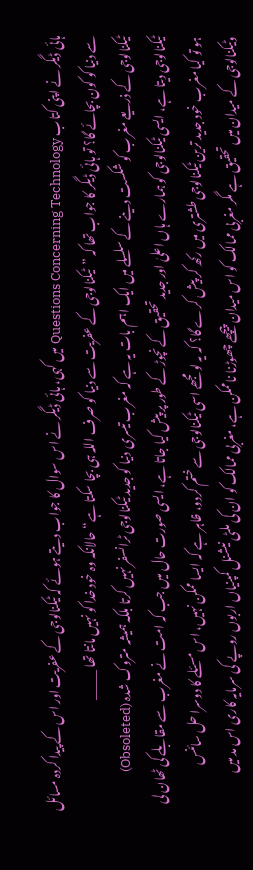ہائی ڈیگر نے اپنی کتاب Questions Concerning Technology میں کہی، ہائی ڈیگر نے اس سوال کا جواب دیتے ہوئے کہ ٹیکنالوجی کے عفریت اور اس کے پیدا کردہ مسائل سے دنیا کو کون بچائے گا؟ تو ہائی ڈیگر کا جواب تھا کہ ”ٹیکنالوجی کے عفریت سے دنیا کو صرف اللہ ہی بچا سکتا ہے“ حالانکہ وہ خود خدا کو نہیں مانتا تھا _____
ٹیکنالوجی کے ذریعے مغرب کو شکست دینے کے سلسلے میں ایک اہم بات یہ ہے کہ مغرب تیسری دنیا کو جدید ٹیکنالوجی ٹرانسفر نہیں کرتا بلکہ ہمیشہ متروک شدہ (Obsoleted) ٹیکنالوجی دیتا ہے، ایسی ٹیکنالوجی کو ہمارے ہاں اعلیٰ اور جدید تحقیق کے نچوڑ کے طور پر پیش کیا جاتا ہے، ایسی صورت حال میں جب کہ امت نے مغرب سے مقابلے کی ٹھان لی ہو تو کیا مغرب خود جدید ترین ٹیکنالوجی طشتری میں رکھ کر پیش کرے گا؟ کہ یہ لو مجھے اسی ٹیکنالوجی سے ختم کردو، ظاہر ہے کہ ایسا ممکن نہیں، اس مسئلے کا دوسرا حل سائنس وٹیکنالوجی کے میدان میں تحقیق ہے مگر مغربی ممالک کو اس میدان پیچھے چھوڑنا ناممکن ہے، مغربی ممالک کو ان کی ملٹی نیشنل کمپنیاں اربوں روپے کی سرمایہ کاری اس مد میں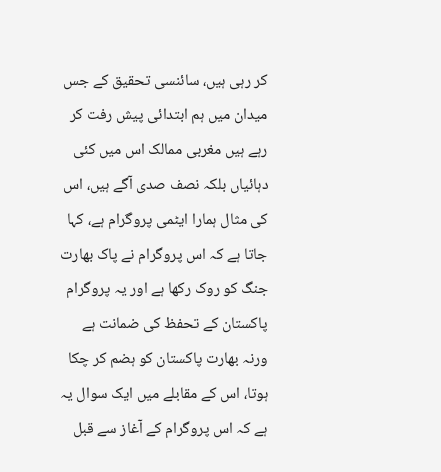کر رہی ہیں، سائنسی تحقیق کے جس میدان میں ہم ابتدائی پیش رفت کر رہے ہیں مغربی ممالک اس میں کئی دہائیاں بلکہ نصف صدی آگے ہیں، اس کی مثال ہمارا ایٹمی پروگرام ہے، کہا جاتا ہے کہ اس پروگرام نے پاک بھارت جنگ کو روک رکھا ہے اور یہ پروگرام پاکستان کے تحفظ کی ضمانت ہے ورنہ بھارت پاکستان کو ہضم کر چکا ہوتا، اس کے مقابلے میں ایک سوال یہ ہے کہ اس پروگرام کے آغاز سے قبل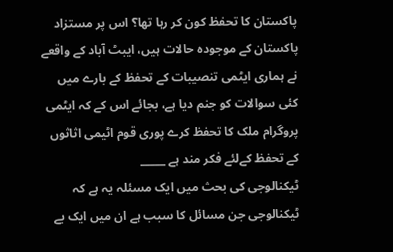پاکستان کا تحفظ کون کر رہا تھا؟ اس پر مستزاد پاکستان کے موجودہ حالات ہیں، ایبٹ آباد کے واقعے نے ہماری ایٹمی تنصیبات کے تحفظ کے بارے میں کئی سوالات کو جنم دیا ہے، بجائے اس کے کہ ایٹمی پروگرام ملک کا تحفظ کرے پوری قوم اٹیمی اثاثوں کے تحفظ کےلئے فکر مند ہے _____
ٹیکنالوجی کی بحث میں ایک مسئلہ یہ ہے کہ ٹیکنالوجی جن مسائل کا سبب ہے ان میں ایک بے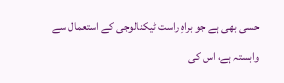حسی بھی ہے جو براہِ راست ٹیکنالوجی کے استعمال سے وابستہ ہے، اس کی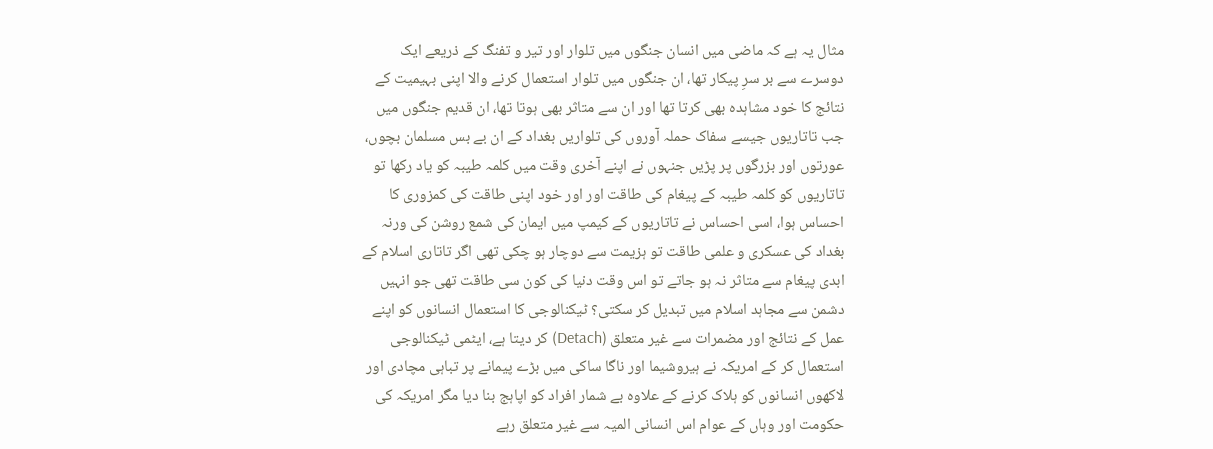مثال یہ ہے کہ ماضی میں انسان جنگوں میں تلوار اور تیر و تفنگ کے ذریعے ایک دوسرے سے بر سرِ پیکار تھا، ان جنگوں میں تلوار استعمال کرنے والا اپنی بہیمیت کے نتائج کا خود مشاہدہ بھی کرتا تھا اور ان سے متاثر بھی ہوتا تھا، ان قدیم جنگوں میں جب تاتاریوں جیسے سفاک حملہ آوروں کی تلواریں بغداد کے ان بے بس مسلمان بچوں، عورتوں اور بزرگوں پر پڑیں جنہوں نے اپنے آخری وقت میں کلمہ طیبہ کو یاد رکھا تو تاتاریوں کو کلمہ طیبہ کے پیغام کی طاقت اور اور خود اپنی طاقت کی کمزوری کا احساس ہوا، اسی احساس نے تاتاریوں کے کیمپ میں ایمان کی شمع روشن کی ورنہ بغداد کی عسکری و علمی طاقت تو ہزیمت سے دوچار ہو چکی تھی اگر تاتاری اسلام کے ابدی پیغام سے متاثر نہ ہو جاتے تو اس وقت دنیا کی کون سی طاقت تھی جو انہیں دشمن سے مجاہد اسلام میں تبدیل کر سکتی؟ ٹیکنالوجی کا استعمال انسانوں کو اپنے عمل کے نتائج اور مضمرات سے غیر متعلق (Detach) کر دیتا ہے، ایٹمی ٹیکنالوجی استعمال کر کے امریکہ نے ہیروشیما اور ناگا ساکی میں بڑے پیمانے پر تباہی مچادی اور لاکھوں انسانوں کو ہلاک کرنے کے علاوہ بے شمار افراد کو اپاہج بنا دیا مگر امریکہ کی حکومت اور وہاں کے عوام اس انسانی المیہ سے غیر متعلق رہے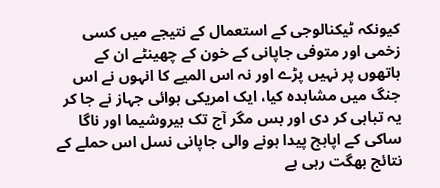کیونکہ ٹیکنالوجی کے استعمال کے نتیجے میں کسی زخمی اور متوفی جاپانی کے خون کے چھینٹے ان کے ہاتھوں پر نہیں پڑے اور نہ اس المیے کا انہوں نے اس جنگ میں مشاہدہ کیا، ایک امریکی ہوائی جہاز نے جا کر یہ تباہی کر دی اور بس مگر آج تک ہیروشیما اور ناگا ساکی کے اپاہج پیدا ہونے والی جاپانی نسل اس حملے کے نتائج بھگت رہی ہے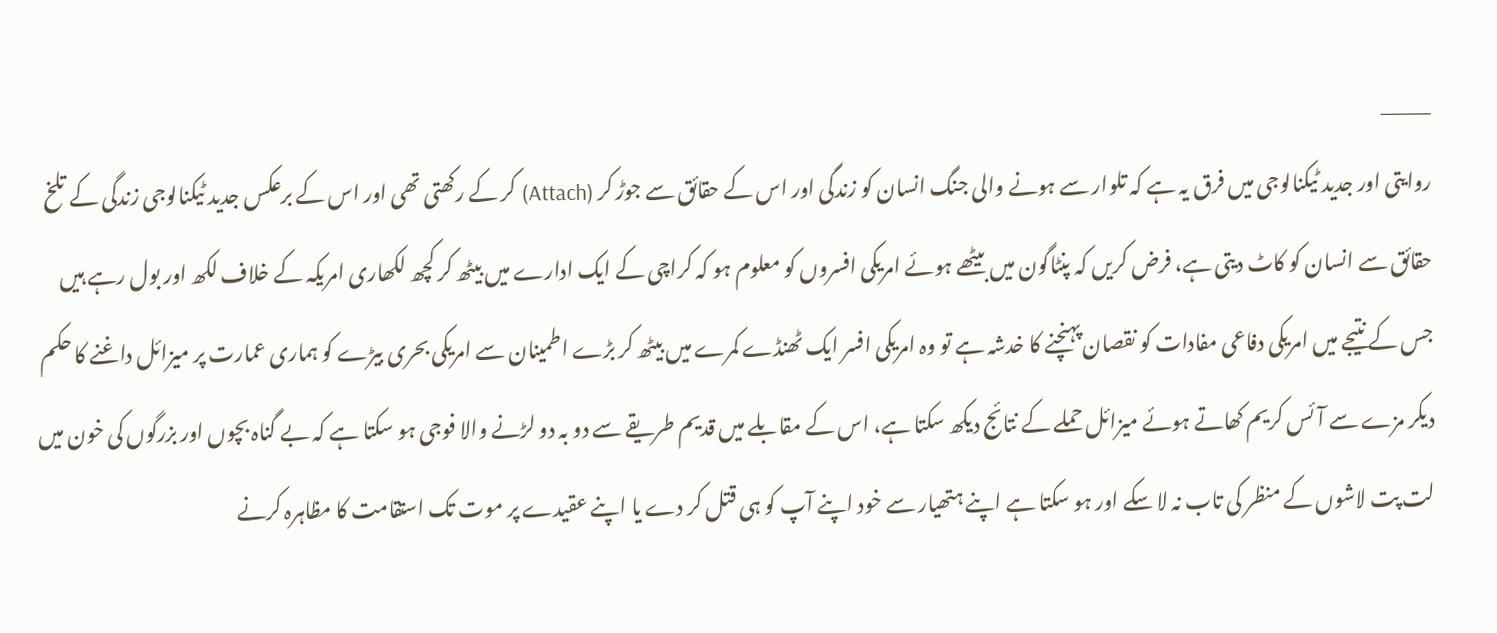_____
روایتی اور جدید ٹیکنالوجی میں فرق یہ ہے کہ تلوار سے ہونے والی جنگ انسان کو زندگی اور اس کے حقائق سے جوڑ کر (Attach) کر کے رکھتی تھی اور اس کے برعکس جدید ٹیکنالوجی زندگی کے تلخ حقائق سے انسان کو کاٹ دیتی ہے، فرض کریں کہ پنٹاگون میں بیٹھے ہوئے امریکی افسروں کو معلوم ہو کہ کراچی کے ایک ادارے میں بیٹھ کر کچھ لکھاری امریکہ کے خلاف لکھ اور بول رہے ہیں جس کے نتیجے میں امریکی دفاعی مفادات کو نقصان پہنچنے کا خدشہ ہے تو وہ امریکی افسر ایک ٹھنڈے کمرے میں بیٹھ کر بڑے اطمینان سے امریکی بحری بیڑے کو ہماری عمارت پر میزائل داغنے کا حکم دیکر مزے سے آئس کریم کھاتے ہوئے میزائل حملے کے نتائج دیکھ سکتا ہے، اس کے مقابلے میں قدیم طریقے سے دو بہ دو لڑنے والا فوجی ہو سکتا ہے کہ بے گناہ بچوں اور بزرگوں کی خون میں لت پت لاشوں کے منظر کی تاب نہ لا سکے اور ہو سکتا ہے اپنے ہتھیار سے خود اپنے آپ کو ہی قتل کر دے یا اپنے عقیدے پر موت تک استقامت کا مظاہرہ کرنے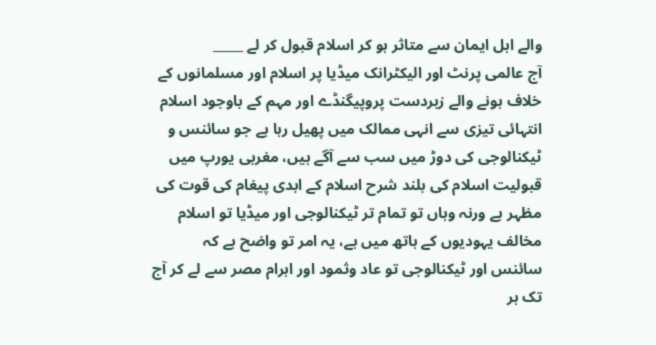والے اہل ایمان سے متاثر ہو کر اسلام قبول کر لے _____
آج عالمی پرنٹ اور الیکٹرانک میڈیا پر اسلام اور مسلمانوں کے خلاف ہونے والے زبردست پروپیگنڈے اور مہم کے باوجود اسلام انتہائی تیزی سے انہی ممالک میں پھیل رہا ہے جو سائنس و ٹیکنالوجی کی دوڑ میں سب سے آگے ہیں، مغربی یورپ میں قبولیت اسلام کی بلند شرح اسلام کے ابدی پیغام کی قوت کی مظہر ہے ورنہ وہاں تو تمام تر ٹیکنالوجی اور میڈیا تو اسلام مخالف یہودیوں کے ہاتھ میں ہے، یہ امر تو واضح ہے کہ سائنس اور ٹیکنالوجی تو عاد وثمود اور اہرام مصر سے لے کر آج تک ہر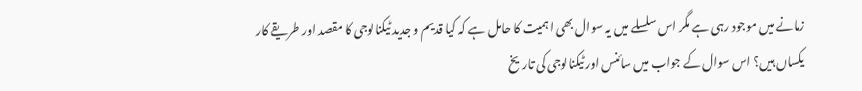زمانے میں موجود رہی ہے مگر اس سلسلے میں یہ سوال بھی اہمیت کا حامل ہے کہ کیا قدیم و جدید ٹیکنالوجی کا مقصد اور طریقے کار یکساں ہیں؟ اس سوال کے جواب میں سائنس اور ٹیکنالوجی کی تاریخ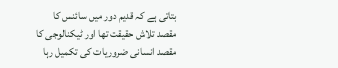بتاتی ہے کہ قدیم دور میں سائنس کا مقصد تلاش حقیقت تھا اور ٹیکنالوجی کا مقصد انسانی ضروریات کی تکمیل رہا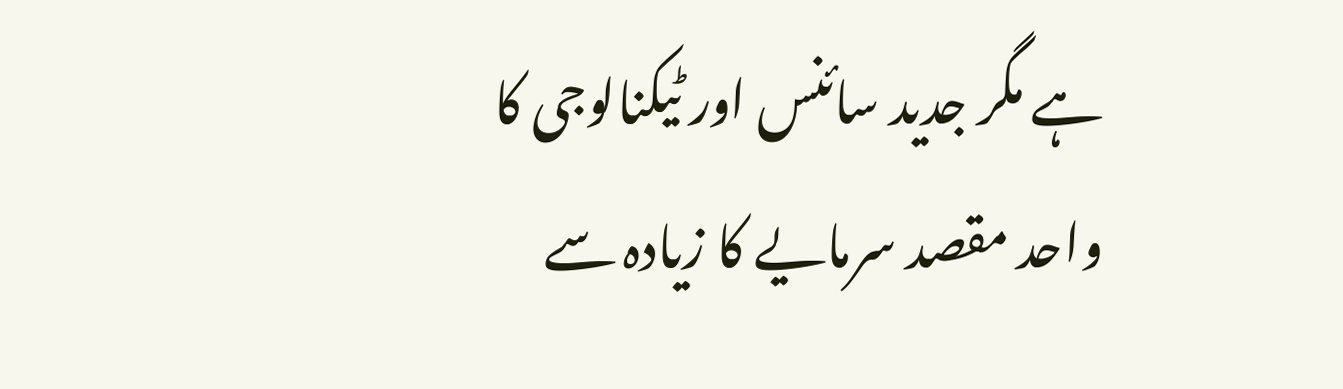ہے مگر جدید سائنس اور ٹیکنالوجی کا واحد مقصد سرمایے کا زیادہ سے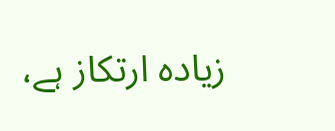زیادہ ارتکاز ہے،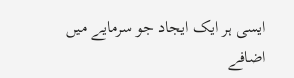ایسی ہر ایک ایجاد جو سرمایے میں اضافے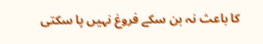کا باعث نہ بن سکے فروغ نہیں پا سکتی